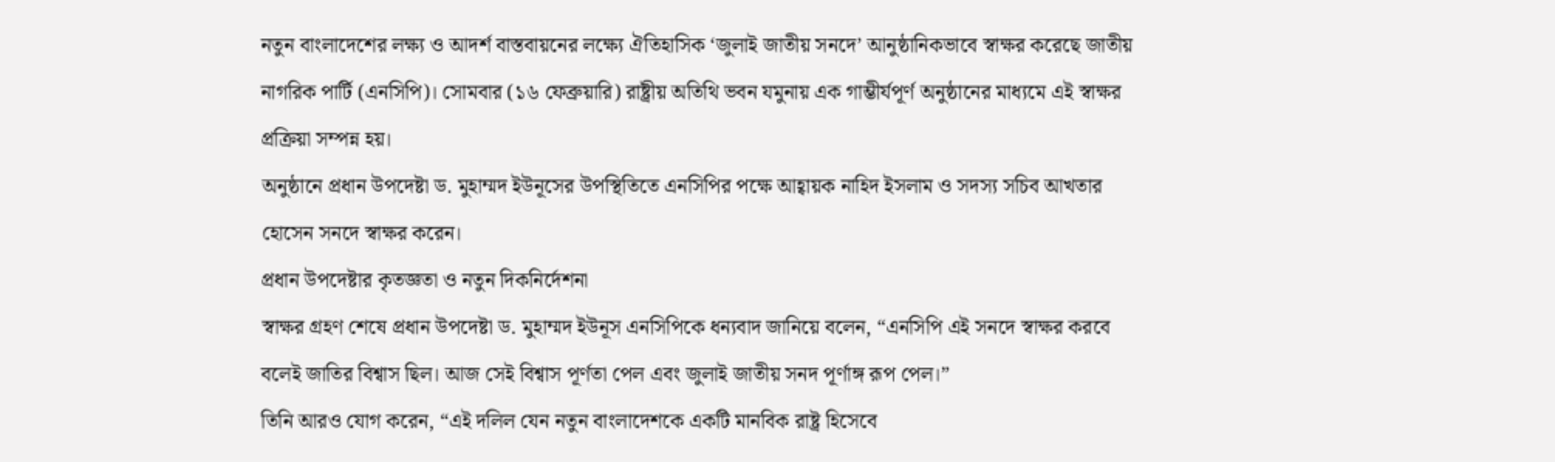নতুন বাংলাদেশের লক্ষ্য ও আদর্শ বাস্তবায়নের লক্ষ্যে ঐতিহাসিক ‘জুলাই জাতীয় সনদে’ আনুষ্ঠানিকভাবে স্বাক্ষর করেছে জাতীয় নাগরিক পার্টি (এনসিপি)। সোমবার (১৬ ফেব্রুয়ারি) রাষ্ট্রীয় অতিথি ভবন যমুনায় এক গাম্ভীর্যপূর্ণ অনুষ্ঠানের মাধ্যমে এই স্বাক্ষর প্রক্রিয়া সম্পন্ন হয়।
অনুষ্ঠানে প্রধান উপদেষ্টা ড. মুহাম্মদ ইউনূসের উপস্থিতিতে এনসিপির পক্ষে আহ্বায়ক নাহিদ ইসলাম ও সদস্য সচিব আখতার হোসেন সনদে স্বাক্ষর করেন।
প্রধান উপদেষ্টার কৃতজ্ঞতা ও নতুন দিকনির্দেশনা
স্বাক্ষর গ্রহণ শেষে প্রধান উপদেষ্টা ড. মুহাম্মদ ইউনূস এনসিপিকে ধন্যবাদ জানিয়ে বলেন, “এনসিপি এই সনদে স্বাক্ষর করবে বলেই জাতির বিশ্বাস ছিল। আজ সেই বিশ্বাস পূর্ণতা পেল এবং জুলাই জাতীয় সনদ পূর্ণাঙ্গ রূপ পেল।”
তিনি আরও যোগ করেন, “এই দলিল যেন নতুন বাংলাদেশকে একটি মানবিক রাষ্ট্র হিসেবে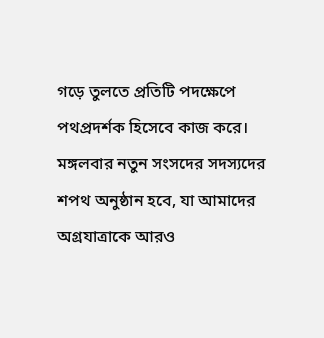গড়ে তুলতে প্রতিটি পদক্ষেপে পথপ্রদর্শক হিসেবে কাজ করে। মঙ্গলবার নতুন সংসদের সদস্যদের শপথ অনুষ্ঠান হবে, যা আমাদের অগ্রযাত্রাকে আরও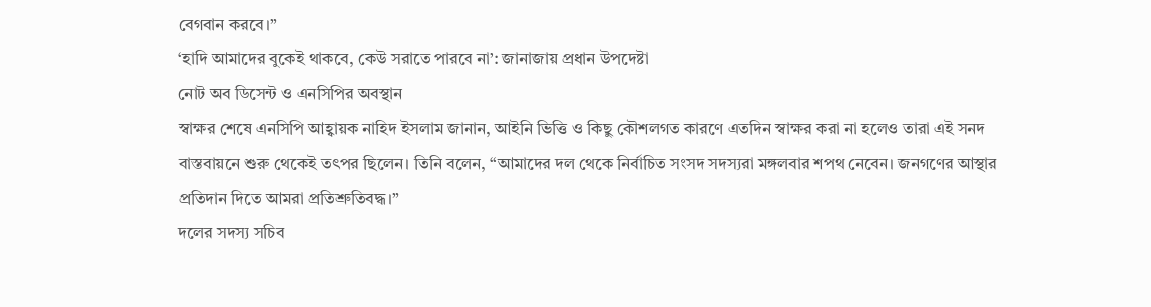বেগবান করবে।”
‘হাদি আমাদের বুকেই থাকবে, কেউ সরাতে পারবে না’: জানাজায় প্রধান উপদেষ্টা
নোট অব ডিসেন্ট ও এনসিপির অবস্থান
স্বাক্ষর শেষে এনসিপি আহ্বায়ক নাহিদ ইসলাম জানান, আইনি ভিত্তি ও কিছু কৌশলগত কারণে এতদিন স্বাক্ষর করা না হলেও তারা এই সনদ বাস্তবায়নে শুরু থেকেই তৎপর ছিলেন। তিনি বলেন, “আমাদের দল থেকে নির্বাচিত সংসদ সদস্যরা মঙ্গলবার শপথ নেবেন। জনগণের আস্থার প্রতিদান দিতে আমরা প্রতিশ্রুতিবদ্ধ।”
দলের সদস্য সচিব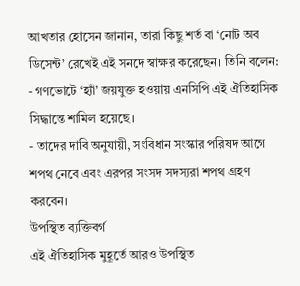আখতার হোসেন জানান, তারা কিছু শর্ত বা ‘নোট অব ডিসেন্ট’ রেখেই এই সনদে স্বাক্ষর করেছেন। তিনি বলেন:
- গণভোটে ‘হ্যাঁ’ জয়যুক্ত হওয়ায় এনসিপি এই ঐতিহাসিক সিদ্ধান্তে শামিল হয়েছে।
- তাদের দাবি অনুযায়ী, সংবিধান সংস্কার পরিষদ আগে শপথ নেবে এবং এরপর সংসদ সদস্যরা শপথ গ্রহণ করবেন।
উপস্থিত ব্যক্তিবর্গ
এই ঐতিহাসিক মুহূর্তে আরও উপস্থিত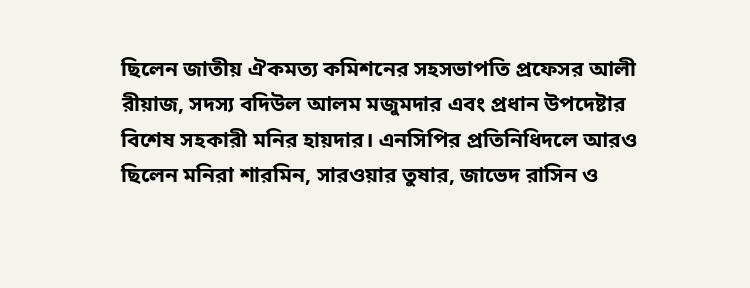ছিলেন জাতীয় ঐকমত্য কমিশনের সহসভাপতি প্রফেসর আলী রীয়াজ, সদস্য বদিউল আলম মজুমদার এবং প্রধান উপদেষ্টার বিশেষ সহকারী মনির হায়দার। এনসিপির প্রতিনিধিদলে আরও ছিলেন মনিরা শারমিন, সারওয়ার তুষার, জাভেদ রাসিন ও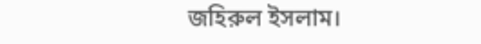জহিরুল ইসলাম।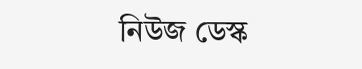নিউজ ডেস্ক